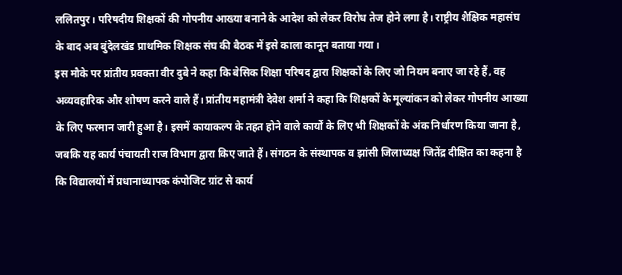ललितपुर। परिषदीय शिक्षकों की गोपनीय आख्या बनाने के आदेश को लेकर विरोध तेज होने लगा है। राष्ट्रीय शैक्षिक महासंघ के बाद अब बुंदेलखंड प्राथमिक शिक्षक संघ की बैठक में इसे काला कानून बताया गया।
इस मौके पर प्रांतीय प्रवक्ता वीर दुबे ने कहा कि बेसिक शिक्षा परिषद द्वारा शिक्षकों के लिए जो नियम बनाए जा रहे हैं, वह अव्यवहारिक और शोषण करने वाले हैं। प्रांतीय महामंत्री देवेश शर्मा ने कहा कि शिक्षकों के मूल्यांकन को लेकर गोपनीय आख्या के लिए फरमान जारी हुआ है। इसमें कायाकल्प के तहत होने वाले कार्यों के लिए भी शिक्षकों के अंक निर्धारण किया जाना है, जबकि यह कार्य पंचायती राज विभाग द्वारा किए जाते हैं। संगठन के संस्थापक व झांसी जिलाध्यक्ष जितेंद्र दीक्षित का कहना है कि विद्यालयों में प्रधानाध्यापक कंपोजिट ग्रांट से कार्य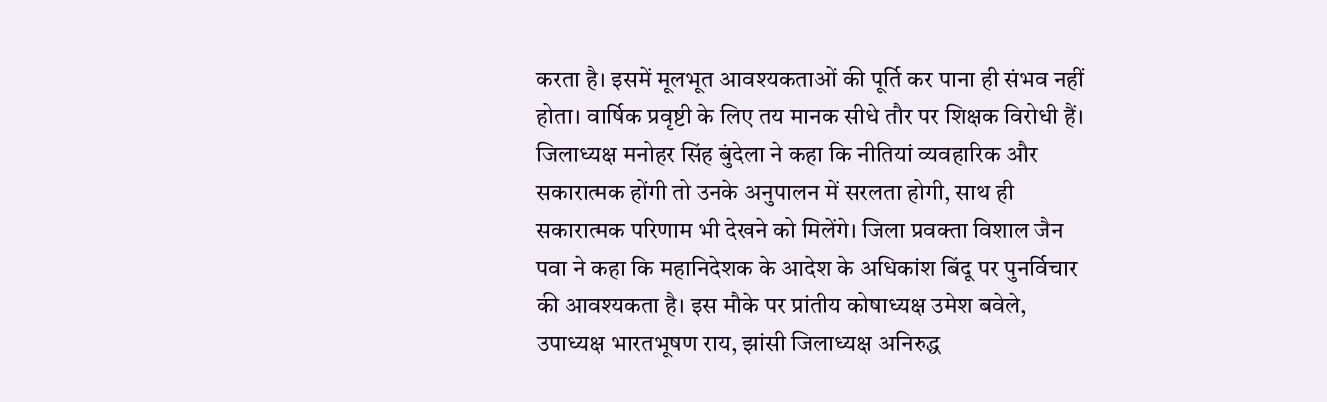करता है। इसमें मूलभूत आवश्यकताओं की पूर्ति कर पाना ही संभव नहीं होता। वार्षिक प्रवृष्टी के लिए तय मानक सीधे तौर पर शिक्षक विरोधी हैं। जिलाध्यक्ष मनोहर सिंह बुंदेला ने कहा कि नीतियां व्यवहारिक और सकारात्मक होंगी तो उनके अनुपालन में सरलता होगी, साथ ही सकारात्मक परिणाम भी देखने को मिलेंगे। जिला प्रवक्ता विशाल जैन पवा ने कहा कि महानिदेशक के आदेश के अधिकांश बिंदू पर पुनर्विचार की आवश्यकता है। इस मौके पर प्रांतीय कोषाध्यक्ष उमेश बवेले, उपाध्यक्ष भारतभूषण राय, झांसी जिलाध्यक्ष अनिरुद्ध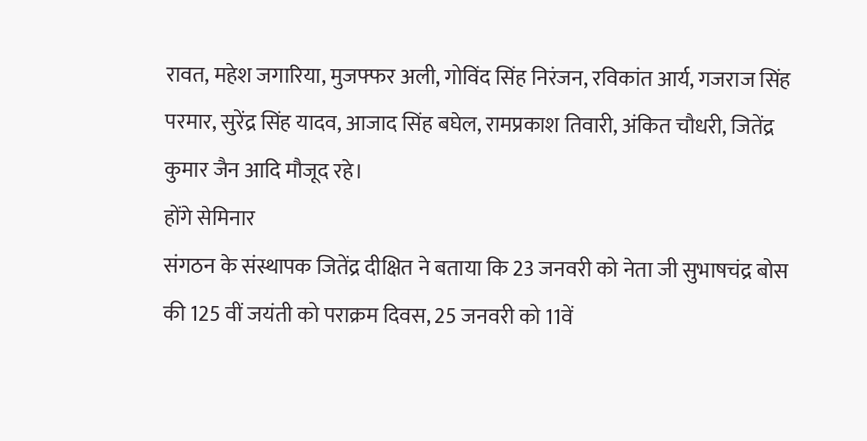रावत, महेश जगारिया, मुजफ्फर अली, गोविंद सिंह निरंजन, रविकांत आर्य, गजराज सिंह परमार, सुरेंद्र सिंह यादव, आजाद सिंह बघेल, रामप्रकाश तिवारी, अंकित चौधरी, जितेंद्र कुमार जैन आदि मौजूद रहे।
होंगे सेमिनार
संगठन के संस्थापक जितेंद्र दीक्षित ने बताया कि 23 जनवरी को नेता जी सुभाषचंद्र बोस की 125 वीं जयंती को पराक्रम दिवस, 25 जनवरी को 11वें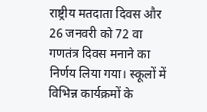राष्ट्रीय मतदाता दिवस और 26 जनवरी को 72 वा गणतंत्र दिवस मनाने का निर्णय लिया गया। स्कूलों में विभिन्न कार्यक्रमों के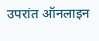उपरांत ऑनलाइन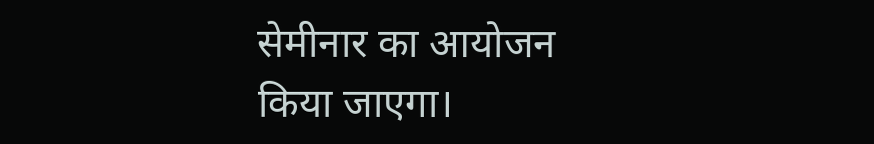सेमीनार का आयोजन किया जाएगा।